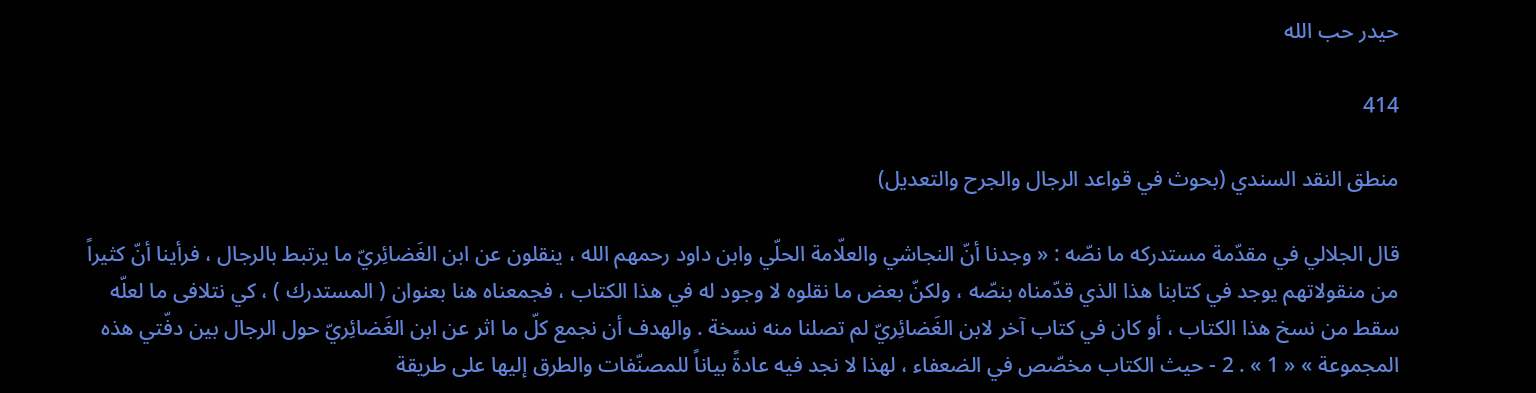حيدر حب الله

414

منطق النقد السندي (بحوث في قواعد الرجال والجرح والتعديل)

قال الجلالي في مقدّمة مستدركه ما نصّه : « وجدنا أنّ النجاشي والعلّامة الحلّي وابن داود رحمهم الله ، ينقلون عن ابن الغَضائِريّ ما يرتبط بالرجال ، فرأينا أنّ كثيراً من منقولاتهم يوجد في كتابنا هذا الذي قدّمناه بنصّه ، ولكنّ بعض ما نقلوه لا وجود له في هذا الكتاب ، فجمعناه هنا بعنوان ( المستدرك ) ، كي نتلافى ما لعلّه سقط من نسخ هذا الكتاب ، أو كان في كتاب آخر لابن الغَضائِريّ لم تصلنا منه نسخة . والهدف أن نجمع كلّ ما اثر عن ابن الغَضائِريّ حول الرجال بين دفّتي هذه المجموعة » « 1 » . 2 - حيث الكتاب مخصّص في الضعفاء ، لهذا لا نجد فيه عادةً بياناً للمصنّفات والطرق إليها على طريقة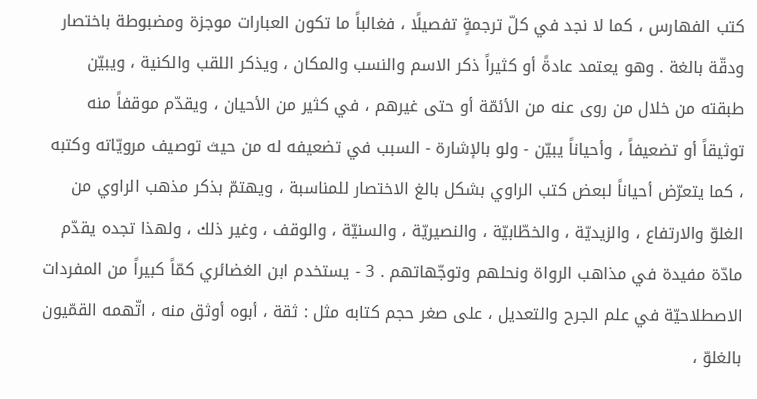كتب الفهارس ، كما لا نجد في كلّ ترجمةٍ تفصيلًا ، فغالباً ما تكون العبارات موجزة ومضبوطة باختصار ودقّة بالغة . وهو يعتمد عادةً أو كثيراً ذكر الاسم والنسب والمكان ، ويذكر اللقب والكنية ، ويبيّن طبقته من خلال من روى عنه من الأئمّة أو حتى غيرهم ، في كثير من الأحيان ، ويقدّم موقفاً منه توثيقاً أو تضعيفاً ، وأحياناً يبيّن - ولو بالإشارة - السبب في تضعيفه له من حيث توصيف مرويّاته وكتبه ، كما يتعرّض أحياناً لبعض كتب الراوي بشكل بالغ الاختصار للمناسبة ، ويهتمّ بذكر مذهب الراوي من الغلوّ والارتفاع ، والزيديّة ، والخطّابيّة ، والنصيريّة ، والسنيّة ، والوقف ، وغير ذلك ، ولهذا تجده يقدّم مادّة مفيدة في مذاهب الرواة ونحلهم وتوجّهاتهم . 3 - يستخدم ابن الغضائري كمّاً كبيراً من المفردات الاصطلاحيّة في علم الجرح والتعديل ، على صغر حجم كتابه مثل : ثقة ، أبوه أوثق منه ، اتّهمه القمّيون بالغلوّ ،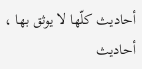أحاديث كلّها لا يوثق بها ، أحاديث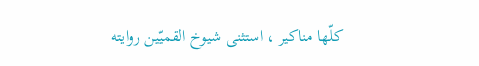كلّها مناكير ، استثنى شيوخ القميّين روايته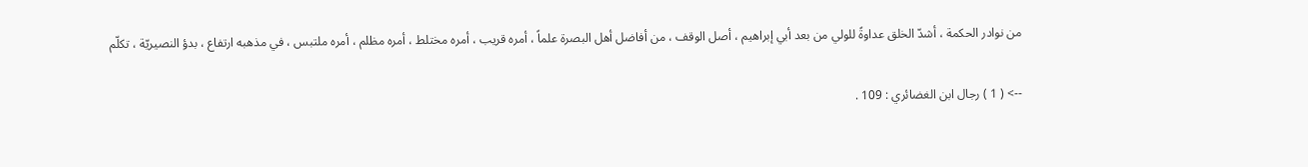من نوادر الحكمة ، أشدّ الخلق عداوةً للولي من بعد أبي إبراهيم ، أصل الوقف ، من أفاضل أهل البصرة علماً ، أمره قريب ، أمره مختلط ، أمره مظلم ، أمره ملتبس ، في مذهبه ارتفاع ، بدؤ النصيريّة ، تكلّم

--> ( 1 ) رجال ابن الغضائري : 109 .